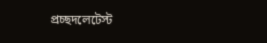প্রচ্ছদলেটেস্ট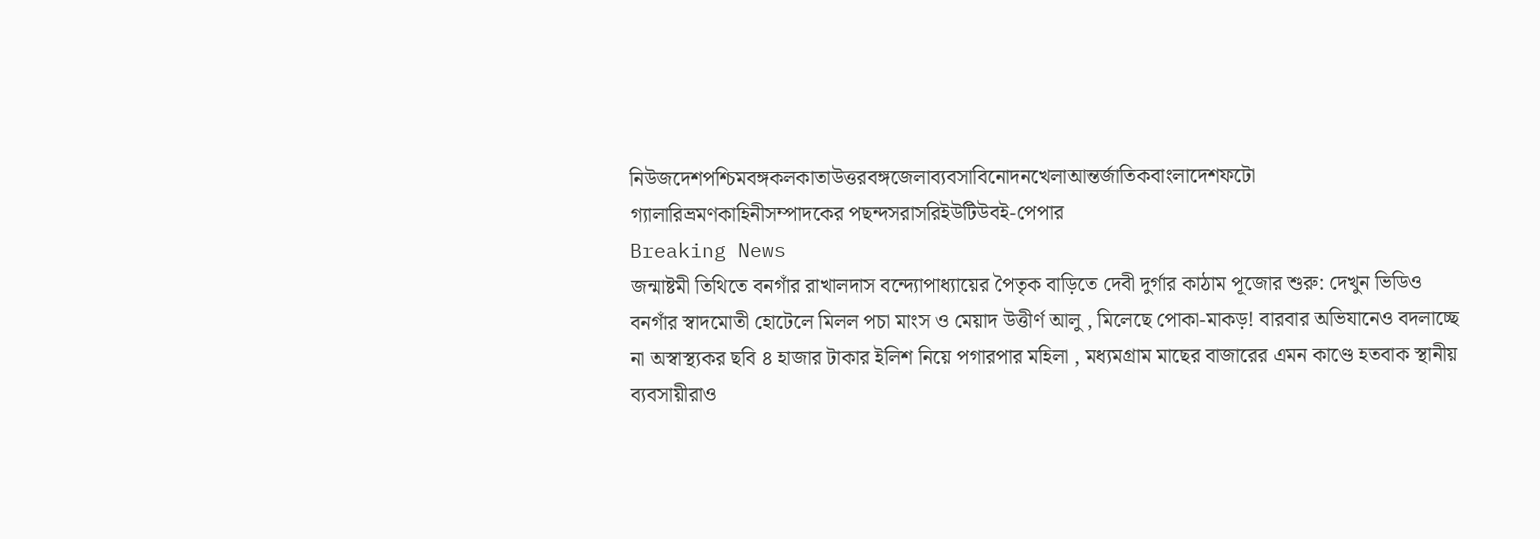নিউজদেশপশ্চিমবঙ্গকলকাতাউত্তরবঙ্গজেলাব্যবসাবিনোদনখেলাআন্তর্জাতিকবাংলাদেশফটো গ্যালারিভ্রমণকাহিনীসম্পাদকের পছন্দসরাসরিইউটিউবই-পেপার
Breaking News
জন্মাষ্টমী তিথিতে বনগাঁর রাখালদাস বন্দ্যোপাধ্যায়ের পৈতৃক বাড়িতে দেবী দুর্গার কাঠাম পূজোর শুরু: দেখুন ভিডিও বনগাঁর স্বাদমোতী হোটেলে মিলল পচা মাংস ও মেয়াদ উত্তীর্ণ আলু , মিলেছে পোকা-মাকড়! বারবার অভিযানেও বদলাচ্ছে না অস্বাস্থ্যকর ছবি ৪ হাজার টাকার ইলিশ নিয়ে পগারপার মহিলা , মধ্যমগ্রাম মাছের বাজারের এমন কাণ্ডে হতবাক স্থানীয় ব্যবসায়ীরাও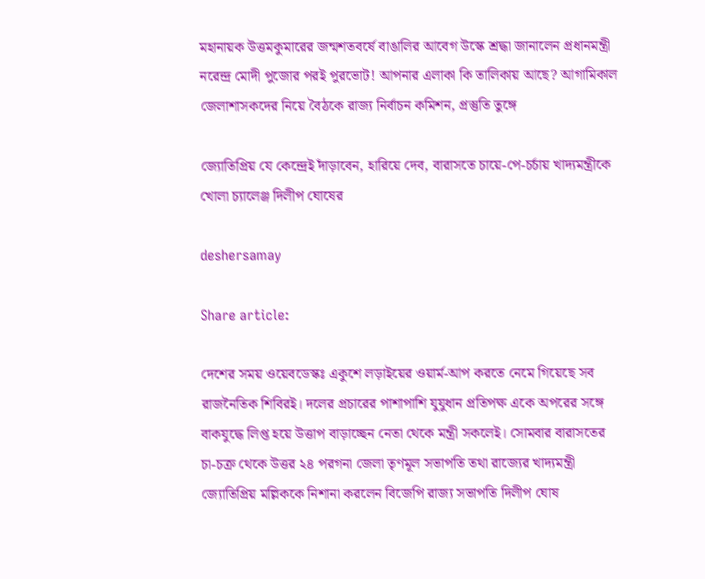মহানায়ক উত্তমকুমারের জন্মশতবর্ষে বাঙালির আবেগ উস্কে শ্রদ্ধা জানালেন প্রধানমন্ত্রী নরেন্দ্র মোদী পুজোর পরই পুরভোট! আপনার এলাকা কি তালিকায় আছে? আগামিকাল জেলাশাসকদের নিয়ে বৈঠকে রাজ্য নির্বাচন কমিশন, প্রস্তুতি তুঙ্গে

জ্যোতিপ্রিয় যে কেন্দ্রেই দাঁড়াবেন, হারিয়ে দেব, বারাসতে চায়ে-পে-চর্চায় খাদ্যমন্ত্রীকে খোলা চ্যালেঞ্জ দিলীপ ঘোষের

deshersamay

Share article:

দেশের সময় ওয়েবডেস্কঃ একুশে লড়াইয়ের ওয়ার্ম-আপ করতে নেমে গিয়েছে সব রাজনৈতিক শিবিরই। দলের প্রচারের পাশাপাশি যুযুধান প্রতিপক্ষ একে অপরের সঙ্গে বাকযুদ্ধে লিপ্ত হয়ে উত্তাপ বাড়াচ্ছেন নেতা থেকে মন্ত্রী সকলেই। সোমবার বারাসতের চা-চক্র থেকে উত্তর ২৪ পরগনা জেলা তৃণমূল সভাপতি তথা রাজ্যের খাদ্যমন্ত্রী জ্যোতিপ্রিয় মল্লিককে নিশানা করলেন বিজেপি রাজ্য সভাপতি দিলীপ ঘোষ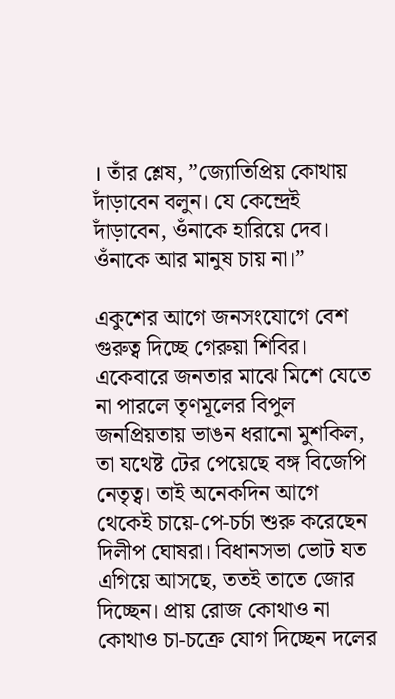। তাঁর শ্লেষ, ”জ্যোতিপ্রিয় কোথায় দাঁড়াবেন বলুন। যে কেন্দ্রেই দাঁড়াবেন, ওঁনাকে হারিয়ে দেব। ওঁনাকে আর মানুষ চায় না।”

একুশের আগে জনসংযোগে বেশ গুরুত্ব দিচ্ছে গেরুয়া শিবির। একেবারে জনতার মাঝে মিশে যেতে না পারলে তৃণমূলের বিপুল জনপ্রিয়তায় ভাঙন ধরানো মুশকিল, তা যথেষ্ট টের পেয়েছে বঙ্গ বিজেপি নেতৃত্ব। তাই অনেকদিন আগে থেকেই চায়ে-পে-চর্চা শুরু করেছেন দিলীপ ঘোষরা। বিধানসভা ভোট যত এগিয়ে আসছে, ততই তাতে জোর দিচ্ছেন। প্রায় রোজ কোথাও না কোথাও চা-চক্রে যোগ দিচ্ছেন দলের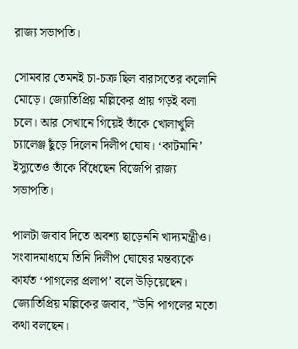রাজ্য সভাপতি।

সোমবার তেমনই চা-চক্র ছিল বারাসতের কলোনি মোড়ে। জ্যোতিপ্রিয় মল্লিকের প্রায় গড়ই বলা চলে। আর সেখানে গিয়েই তাঁকে খোলাখুলি চ্যালেঞ্জ ছুঁড়ে দিলেন দিলীপ ঘোষ। ‘কাটমানি’ ইস্যুতেও তাঁকে বিঁধেছেন বিজেপি রাজ্য সভাপতি।

পালটা জবাব দিতে অবশ্য ছাড়েননি খাদ্যমন্ত্রীও। সংবাদমাধ্যমে তিনি দিলীপ ঘোষের মন্তব্যকে কার্যত ‘পাগলের প্রলাপ’ বলে উড়িয়েছেন। জ্যোতিপ্রিয় মল্লিকের জবাব, ”উনি পাগলের মতো কথা বলছেন।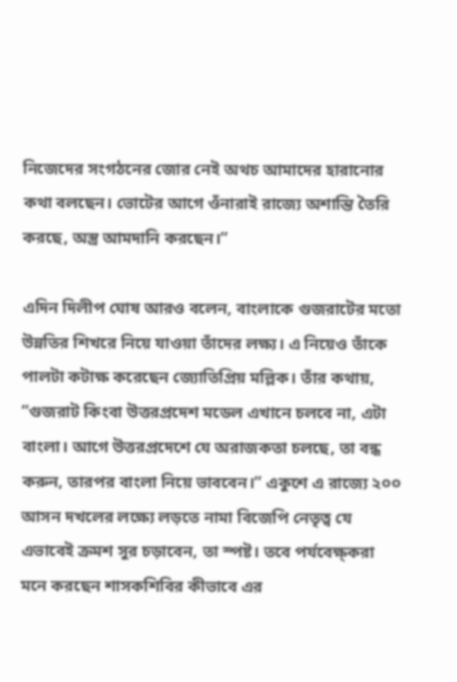নিজেদের সংগঠনের জোর নেই অথচ আমাদের হারানোর কথা বলছেন। ভোটের আগে ওঁনারাই রাজ্যে অশান্তি তৈরি করছে, অস্ত্র আমদানি করছেন।”

এদিন দিলীপ ঘোষ আরও বলেন, বাংলাকে গুজরাটের মতো উন্নতির শিখরে নিয়ে যাওয়া তাঁদের লক্ষ্য। এ নিয়েও তাঁকে পালটা কটাক্ষ করেছেন জ্যোতিপ্রিয় মল্লিক। তাঁর কথায়, ”গুজরাট কিংবা উত্তরপ্রদেশ মডেল এখানে চলবে না, এটা বাংলা। আগে উত্তরপ্রদেশে যে অরাজকতা চলছে, তা বন্ধ করুন, তারপর বাংলা নিয়ে ভাববেন।” একুশে এ রাজ্যে ২০০ আসন দখলের লক্ষ্যে লড়তে নামা বিজেপি নেতৃত্ব যে এভাবেই ক্রমশ সুর চড়াবেন, তা স্পষ্ট। তবে পর্যবেক্ষ্করা মনে করছেন শাসকশিবির কীভাবে এর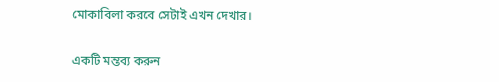মোকাবিলা করবে সেটাই এখন দেখার।

একটি মন্তব্য করুন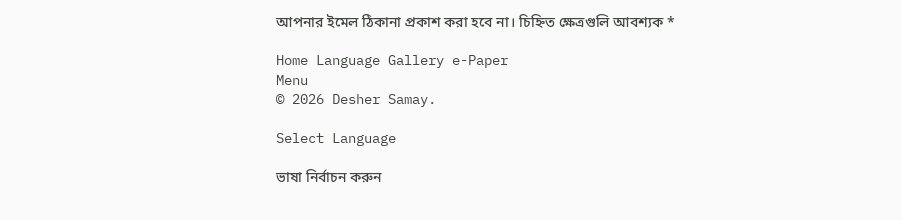আপনার ইমেল ঠিকানা প্রকাশ করা হবে না। চিহ্নিত ক্ষেত্রগুলি আবশ্যক *

Home Language Gallery e-Paper
Menu
© 2026 Desher Samay.

Select Language

ভাষা নির্বাচন করুন